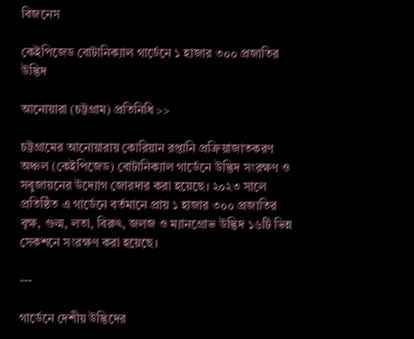বিজনেস

কেইপিজেড বোটানিক্যাল গার্ডেনে ১ হাজার ৩০০ প্রজাতির উদ্ভিদ

আনোয়ারা (চট্টগ্রাম) প্রতিনিধি >>

চট্টগ্রামের আনোয়ারায় কোরিয়ান রপ্তানি প্রক্রিয়াজাতকরণ অঞ্চল (কেইপিজেড) বোটানিক্যাল গার্ডেনে উদ্ভিদ সংরক্ষণ ও সবুজায়নের উদ্যোগ জোরদার করা হয়েছে। ২০২৩ সালে প্রতিষ্ঠিত এ গার্ডেনে বর্তমানে প্রায় ১ হাজার ৩০০ প্রজাতির বৃক্ষ, গুল্ম, লতা, বিরুৎ, জলজ ও ম্যানগ্রোভ উদ্ভিদ ১৬টি ভিন্ন সেকশনে সংরক্ষণ করা হয়েছে।

---

গার্ডেনে দেশীয় উদ্ভিদের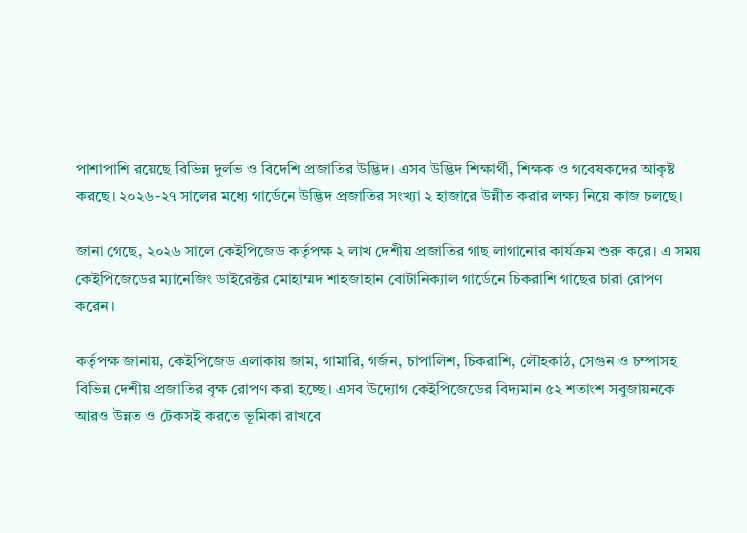পাশাপাশি রয়েছে বিভিন্ন দুর্লভ ও বিদেশি প্রজাতির উদ্ভিদ। এসব উদ্ভিদ শিক্ষার্থী, শিক্ষক ও গবেষকদের আকৃষ্ট করছে। ২০২৬-২৭ সালের মধ্যে গার্ডেনে উদ্ভিদ প্রজাতির সংখ্যা ২ হাজারে উন্নীত করার লক্ষ্য নিয়ে কাজ চলছে।

জানা গেছে, ২০২৬ সালে কেইপিজেড কর্তৃপক্ষ ২ লাখ দেশীয় প্রজাতির গাছ লাগানোর কার্যক্রম শুরু করে। এ সময় কেইপিজেডের ম্যানেজিং ডাইরেক্টর মোহাম্মদ শাহজাহান বোটানিক্যাল গার্ডেনে চিকরাশি গাছের চারা রোপণ করেন।

কর্তৃপক্ষ জানায়, কেইপিজেড এলাকায় জাম, গামারি, গর্জন, চাপালিশ, চিকরাশি, লৌহকাঠ, সেগুন ও চম্পাসহ বিভিন্ন দেশীয় প্রজাতির বৃক্ষ রোপণ করা হচ্ছে। এসব উদ্যোগ কেইপিজেডের বিদ্যমান ৫২ শতাংশ সবুজায়নকে আরও উন্নত ও টেকসই করতে ভূমিকা রাখবে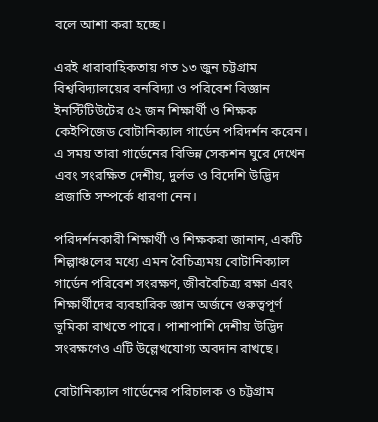বলে আশা করা হচ্ছে।

এরই ধারাবাহিকতায় গত ১৩ জুন চট্টগ্রাম বিশ্ববিদ্যালয়ের বনবিদ্যা ও পরিবেশ বিজ্ঞান ইনস্টিটিউটের ৫২ জন শিক্ষার্থী ও শিক্ষক কেইপিজেড বোটানিক্যাল গার্ডেন পরিদর্শন করেন। এ সময় তারা গার্ডেনের বিভিন্ন সেকশন ঘুরে দেখেন এবং সংরক্ষিত দেশীয়, দুর্লভ ও বিদেশি উদ্ভিদ প্রজাতি সম্পর্কে ধারণা নেন।

পরিদর্শনকারী শিক্ষার্থী ও শিক্ষকরা জানান, একটি শিল্পাঞ্চলের মধ্যে এমন বৈচিত্র্যময় বোটানিক্যাল গার্ডেন পরিবেশ সংরক্ষণ, জীববৈচিত্র্য রক্ষা এবং শিক্ষার্থীদের ব্যবহারিক জ্ঞান অর্জনে গুরুত্বপূর্ণ ভূমিকা রাখতে পারে। পাশাপাশি দেশীয় উদ্ভিদ সংরক্ষণেও এটি উল্লেখযোগ্য অবদান রাখছে।

বোটানিক্যাল গার্ডেনের পরিচালক ও চট্টগ্রাম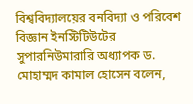বিশ্ববিদ্যালয়ের বনবিদ্যা ও পরিবেশ বিজ্ঞান ইনস্টিটিউটের সুপারনিউমারারি অধ্যাপক ড. মোহাম্মদ কামাল হোসেন বলেন,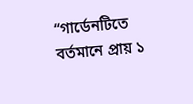“গার্ডেনটিতে বর্তমানে প্রায় ১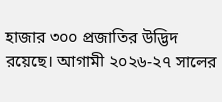হাজার ৩০০ প্রজাতির উদ্ভিদ রয়েছে। আগামী ২০২৬-২৭ সালের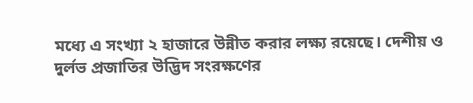মধ্যে এ সংখ্যা ২ হাজারে উন্নীত করার লক্ষ্য রয়েছে। দেশীয় ও দুর্লভ প্রজাতির উদ্ভিদ সংরক্ষণের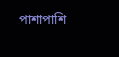পাশাপাশি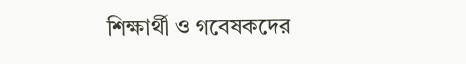শিক্ষার্থী ও গবেষকদের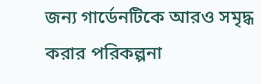জন্য গার্ডেনটিকে আরও সমৃদ্ধ করার পরিকল্পনা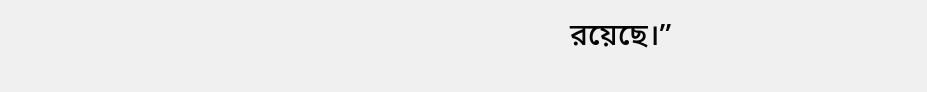রয়েছে।”